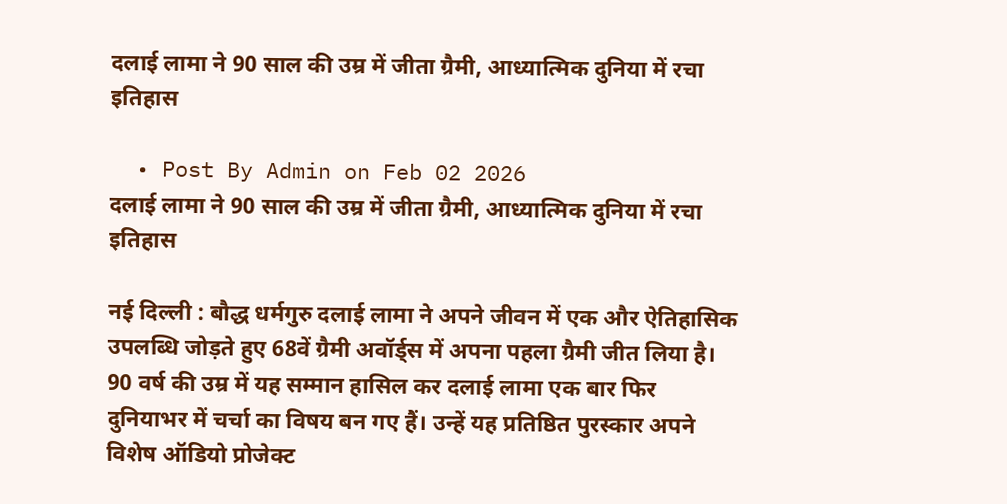दलाई लामा ने 90 साल की उम्र में जीता ग्रैमी, आध्यात्मिक दुनिया में रचा इतिहास

  • Post By Admin on Feb 02 2026
दलाई लामा ने 90 साल की उम्र में जीता ग्रैमी, आध्यात्मिक दुनिया में रचा इतिहास

नई दिल्ली : बौद्ध धर्मगुरु दलाई लामा ने अपने जीवन में एक और ऐतिहासिक उपलब्धि जोड़ते हुए 68वें ग्रैमी अवॉर्ड्स में अपना पहला ग्रैमी जीत लिया है। 90 वर्ष की उम्र में यह सम्मान हासिल कर दलाई लामा एक बार फिर दुनियाभर में चर्चा का विषय बन गए हैं। उन्हें यह प्रतिष्ठित पुरस्कार अपने विशेष ऑडियो प्रोजेक्ट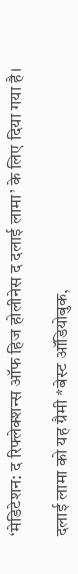‘मेडिटेशन: द रिफ्लेक्शन्स ऑफ हिज होलीनेस द दलाई लामा’ के लिए दिया गया है।

दलाई लामा को यह ग्रैमी *बेस्ट ऑडियोबुक,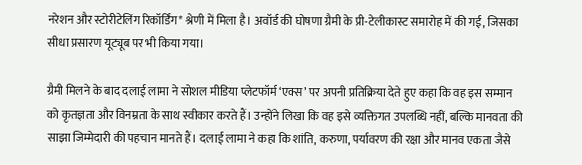नरेशन और स्टोरीटेलिंग रिकॉर्डिंग* श्रेणी में मिला है। अवॉर्ड की घोषणा ग्रैमी के प्री-टेलीकास्ट समारोह में की गई, जिसका सीधा प्रसारण यूट्यूब पर भी किया गया।

ग्रैमी मिलने के बाद दलाई लामा ने सोशल मीडिया प्लेटफॉर्म ‘एक्स’ पर अपनी प्रतिक्रिया देते हुए कहा कि वह इस सम्मान को कृतज्ञता और विनम्रता के साथ स्वीकार करते हैं। उन्होंने लिखा कि वह इसे व्यक्तिगत उपलब्धि नहीं, बल्कि मानवता की साझा जिम्मेदारी की पहचान मानते हैं। दलाई लामा ने कहा कि शांति, करुणा, पर्यावरण की रक्षा और मानव एकता जैसे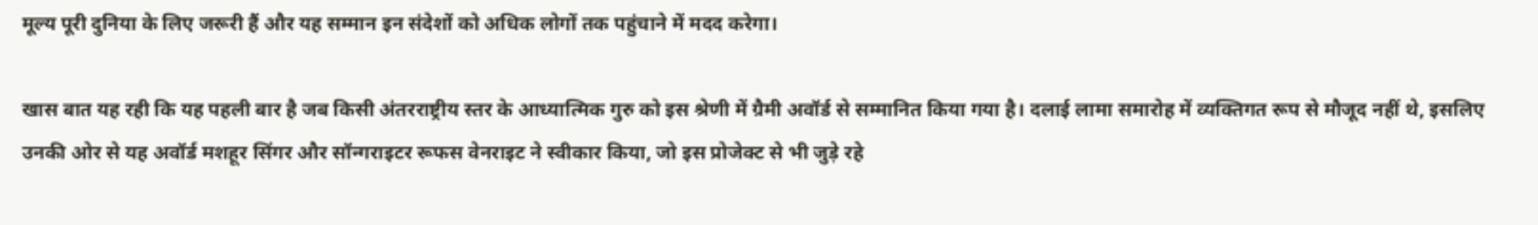मूल्य पूरी दुनिया के लिए जरूरी हैं और यह सम्मान इन संदेशों को अधिक लोगों तक पहुंचाने में मदद करेगा।

खास बात यह रही कि यह पहली बार है जब किसी अंतरराष्ट्रीय स्तर के आध्यात्मिक गुरु को इस श्रेणी में ग्रैमी अवॉर्ड से सम्मानित किया गया है। दलाई लामा समारोह में व्यक्तिगत रूप से मौजूद नहीं थे, इसलिए उनकी ओर से यह अवॉर्ड मशहूर सिंगर और सॉन्गराइटर रूफस वेनराइट ने स्वीकार किया, जो इस प्रोजेक्ट से भी जुड़े रहे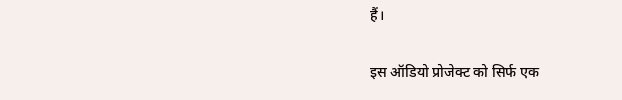हैं।

इस ऑडियो प्रोजेक्ट को सिर्फ एक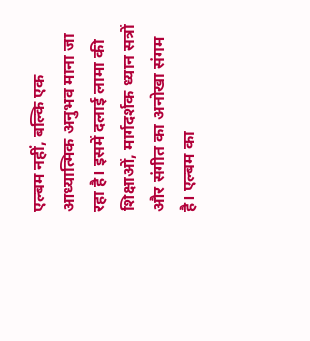एल्बम नहीं, बल्कि एक आध्यात्मिक अनुभव माना जा रहा है। इसमें दलाई लामा की शिक्षाओं, मार्गदर्शक ध्यान सत्रों और संगीत का अनोखा संगम है। एल्बम का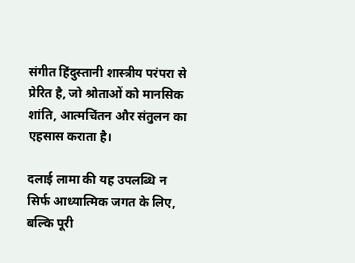संगीत हिंदुस्तानी शास्त्रीय परंपरा से प्रेरित है, जो श्रोताओं को मानसिक शांति, आत्मचिंतन और संतुलन का एहसास कराता है।

दलाई लामा की यह उपलब्धि न सिर्फ आध्यात्मिक जगत के लिए, बल्कि पूरी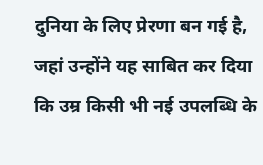दुनिया के लिए प्रेरणा बन गई है, जहां उन्होंने यह साबित कर दिया कि उम्र किसी भी नई उपलब्धि के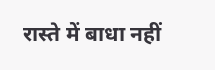रास्ते में बाधा नहीं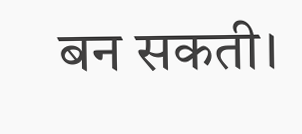बन सकती।